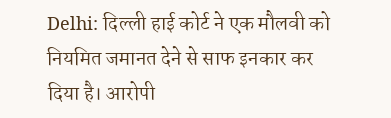Delhi: दिल्ली हाई कोर्ट ने एक मौलवी को नियमित जमानत देने से साफ इनकार कर दिया है। आरोपी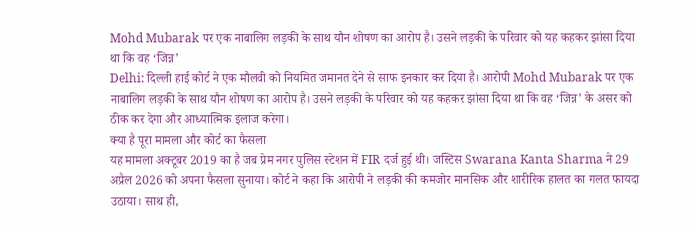Mohd Mubarak पर एक नाबालिग लड़की के साथ यौन शोषण का आरोप है। उसने लड़की के परिवार को यह कहकर झांसा दिया था कि वह ‘जिन्न’
Delhi: दिल्ली हाई कोर्ट ने एक मौलवी को नियमित जमानत देने से साफ इनकार कर दिया है। आरोपी Mohd Mubarak पर एक नाबालिग लड़की के साथ यौन शोषण का आरोप है। उसने लड़की के परिवार को यह कहकर झांसा दिया था कि वह ‘जिन्न’ के असर को ठीक कर देगा और आध्यात्मिक इलाज करेगा।
क्या है पूरा मामला और कोर्ट का फैसला
यह मामला अक्टूबर 2019 का है जब प्रेम नगर पुलिस स्टेशन में FIR दर्ज हुई थी। जस्टिस Swarana Kanta Sharma ने 29 अप्रैल 2026 को अपना फैसला सुनाया। कोर्ट ने कहा कि आरोपी ने लड़की की कमजोर मानसिक और शारीरिक हालत का गलत फायदा उठाया। साथ ही,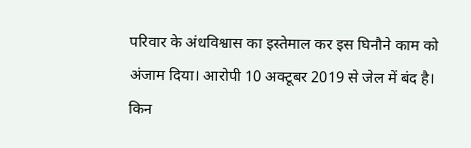परिवार के अंधविश्वास का इस्तेमाल कर इस घिनौने काम को अंजाम दिया। आरोपी 10 अक्टूबर 2019 से जेल में बंद है।
किन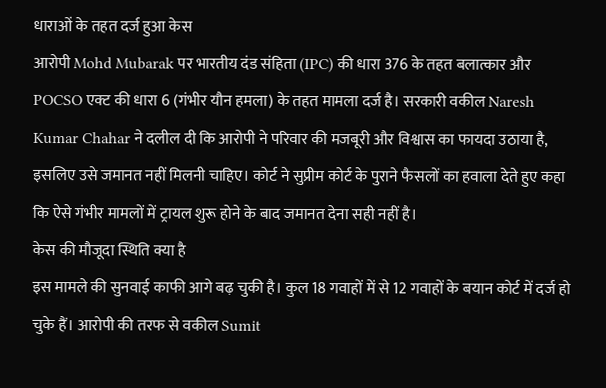धाराओं के तहत दर्ज हुआ केस
आरोपी Mohd Mubarak पर भारतीय दंड संहिता (IPC) की धारा 376 के तहत बलात्कार और POCSO एक्ट की धारा 6 (गंभीर यौन हमला) के तहत मामला दर्ज है। सरकारी वकील Naresh Kumar Chahar ने दलील दी कि आरोपी ने परिवार की मजबूरी और विश्वास का फायदा उठाया है, इसलिए उसे जमानत नहीं मिलनी चाहिए। कोर्ट ने सुप्रीम कोर्ट के पुराने फैसलों का हवाला देते हुए कहा कि ऐसे गंभीर मामलों में ट्रायल शुरू होने के बाद जमानत देना सही नहीं है।
केस की मौजूदा स्थिति क्या है
इस मामले की सुनवाई काफी आगे बढ़ चुकी है। कुल 18 गवाहों में से 12 गवाहों के बयान कोर्ट में दर्ज हो चुके हैं। आरोपी की तरफ से वकील Sumit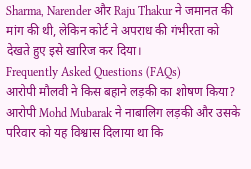Sharma, Narender और Raju Thakur ने जमानत की मांग की थी, लेकिन कोर्ट ने अपराध की गंभीरता को देखते हुए इसे खारिज कर दिया।
Frequently Asked Questions (FAQs)
आरोपी मौलवी ने किस बहाने लड़की का शोषण किया?
आरोपी Mohd Mubarak ने नाबालिग लड़की और उसके परिवार को यह विश्वास दिलाया था कि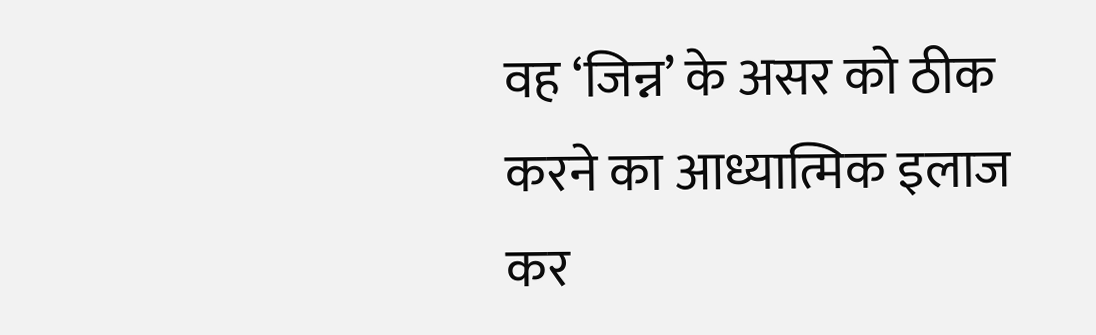वह ‘जिन्न’ के असर को ठीक करने का आध्यात्मिक इलाज कर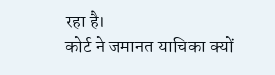रहा है।
कोर्ट ने जमानत याचिका क्यों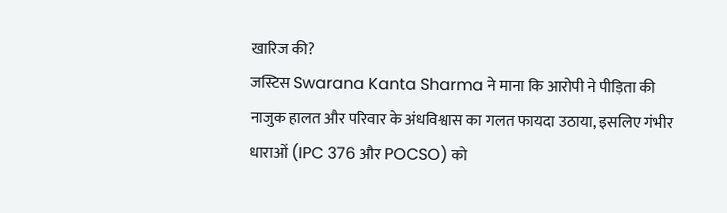खारिज की?
जस्टिस Swarana Kanta Sharma ने माना कि आरोपी ने पीड़िता की नाजुक हालत और परिवार के अंधविश्वास का गलत फायदा उठाया, इसलिए गंभीर धाराओं (IPC 376 और POCSO) को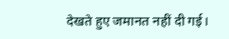देखते हुए जमानत नहीं दी गई।